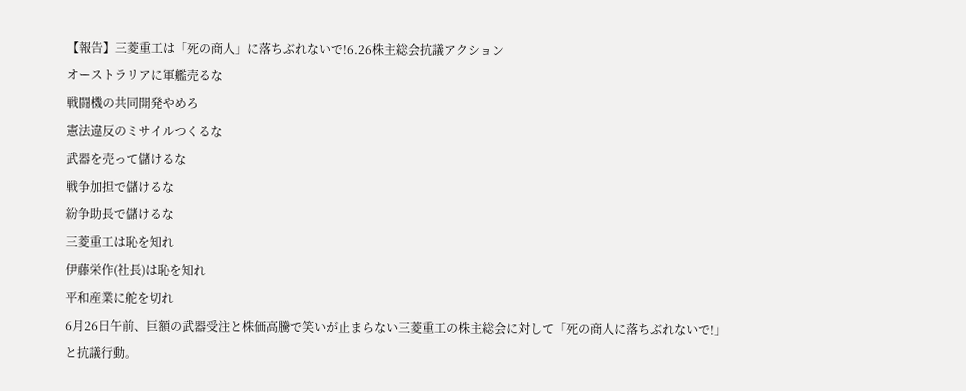【報告】三菱重工は「死の商人」に落ちぶれないで!6.26株主総会抗議アクション
オーストラリアに軍艦売るな
戦闘機の共同開発やめろ
憲法違反のミサイルつくるな
武器を売って儲けるな
戦争加担で儲けるな
紛争助長で儲けるな
三菱重工は恥を知れ
伊藤栄作(社長)は恥を知れ
平和産業に舵を切れ
6月26日午前、巨額の武器受注と株価高騰で笑いが止まらない三菱重工の株主総会に対して「死の商人に落ちぶれないで!」と抗議行動。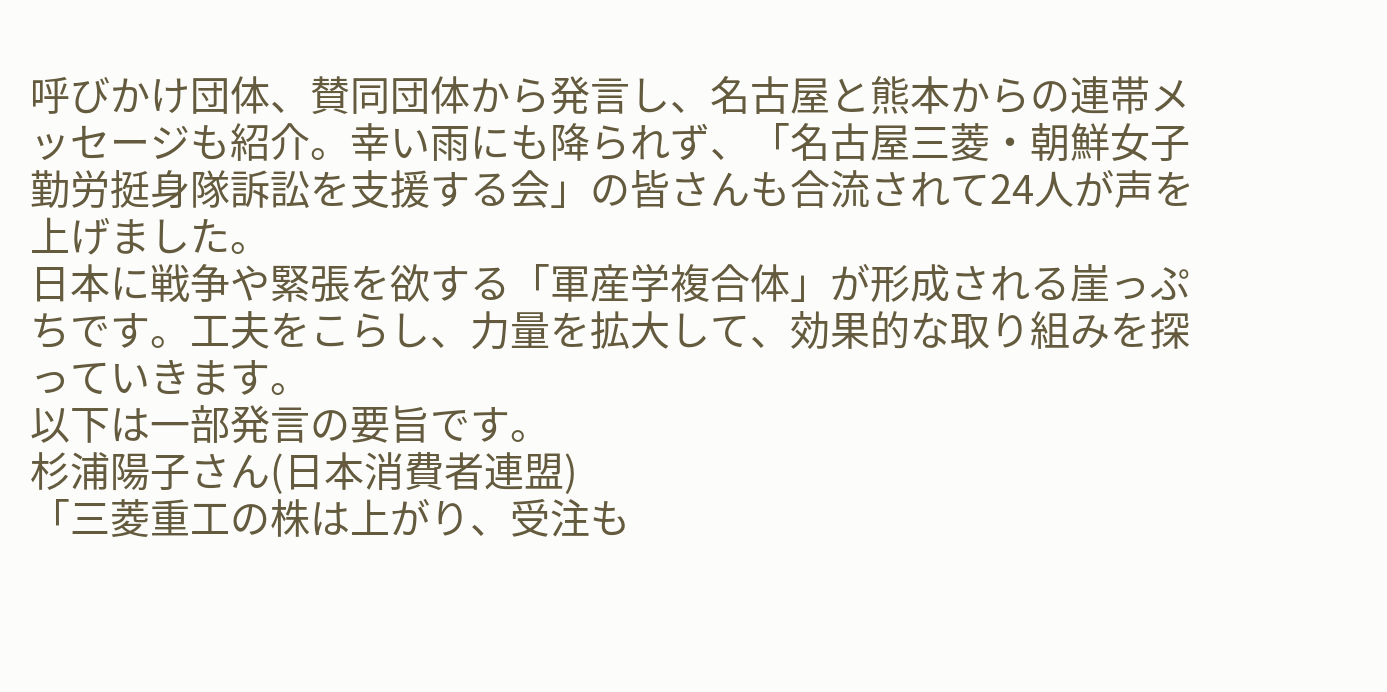呼びかけ団体、賛同団体から発言し、名古屋と熊本からの連帯メッセージも紹介。幸い雨にも降られず、「名古屋三菱・朝鮮女子勤労挺身隊訴訟を支援する会」の皆さんも合流されて24人が声を上げました。
日本に戦争や緊張を欲する「軍産学複合体」が形成される崖っぷちです。工夫をこらし、力量を拡大して、効果的な取り組みを探っていきます。
以下は一部発言の要旨です。
杉浦陽子さん(日本消費者連盟)
「三菱重工の株は上がり、受注も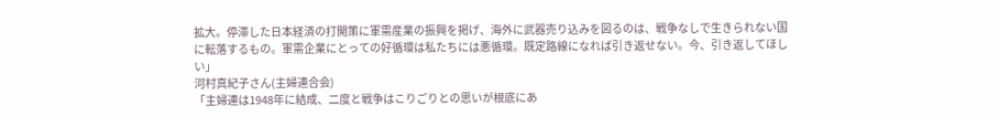拡大。停滞した日本経済の打開策に軍需産業の振興を掲げ、海外に武器売り込みを図るのは、戦争なしで生きられない国に転落するもの。軍需企業にとっての好循環は私たちには悪循環。既定路線になれば引き返せない。今、引き返してほしい」
河村真紀子さん(主婦連合会)
「主婦連は1948年に結成、二度と戦争はこりごりとの思いが根底にあ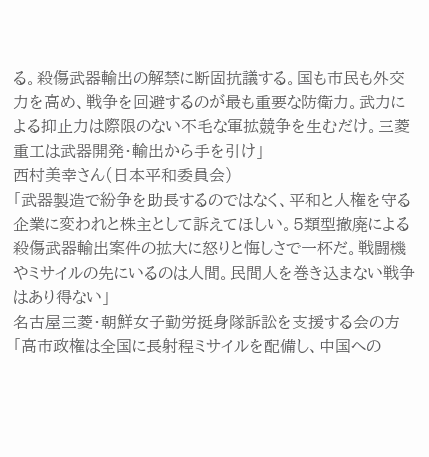る。殺傷武器輸出の解禁に断固抗議する。国も市民も外交力を高め、戦争を回避するのが最も重要な防衛力。武力による抑止力は際限のない不毛な軍拡競争を生むだけ。三菱重工は武器開発・輸出から手を引け」
西村美幸さん(日本平和委員会)
「武器製造で紛争を助長するのではなく、平和と人権を守る企業に変われと株主として訴えてほしい。5類型撤廃による殺傷武器輸出案件の拡大に怒りと悔しさで一杯だ。戦闘機やミサイルの先にいるのは人間。民間人を巻き込まない戦争はあり得ない」
名古屋三菱・朝鮮女子勤労挺身隊訴訟を支援する会の方
「高市政権は全国に長射程ミサイルを配備し、中国への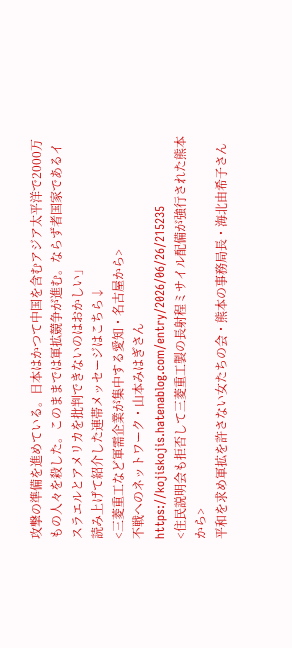攻撃の準備を進めている。日本はかつて中国を含むアジア太平洋で2000万もの人々を殺した。このままでは軍拡競争が進む。ならず者国家であるイスラエルとアメリカを批判できないのはおかしい」
読み上げて紹介した連帯メッセージはこちら↓
<三菱重工など軍需企業が集中する愛知・名古屋から>
不戦へのネットワーク・山本みはぎさん
https://kojiskojis.hatenablog.com/entry/2026/06/26/215235
<住民説明会も拒否して三菱重工製の長射程ミサイル配備が強行された熊本から>
平和を求め軍拡を許さない女たちの会・熊本の事務局長・海北由希子さん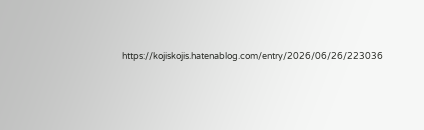https://kojiskojis.hatenablog.com/entry/2026/06/26/223036